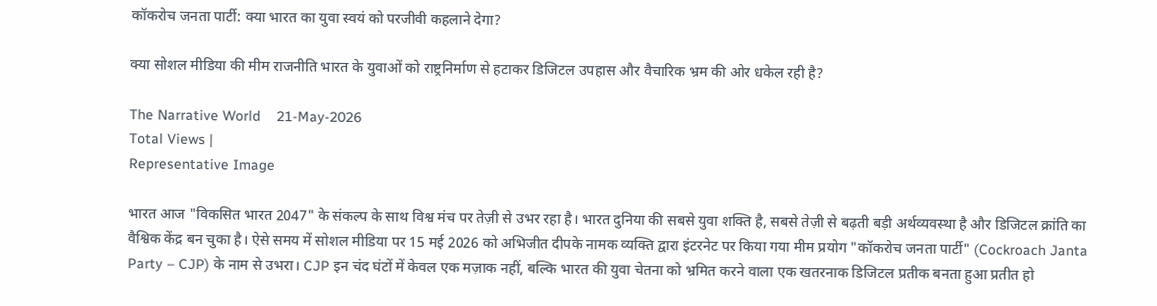कॉकरोच जनता पार्टी: क्या भारत का युवा स्वयं को परजीवी कहलाने देगा?

क्या सोशल मीडिया की मीम राजनीति भारत के युवाओं को राष्ट्रनिर्माण से हटाकर डिजिटल उपहास और वैचारिक भ्रम की ओर धकेल रही है?

The Narrative World    21-May-2026
Total Views |
Representative Image

भारत आज "विकसित भारत 2047" के संकल्प के साथ विश्व मंच पर तेज़ी से उभर रहा है। भारत दुनिया की सबसे युवा शक्ति है, सबसे तेज़ी से बढ़ती बड़ी अर्थव्यवस्था है और डिजिटल क्रांति का वैश्विक केंद्र बन चुका है। ऐसे समय में सोशल मीडिया पर 15 मई 2026 को अभिजीत दीपके नामक व्यक्ति द्वारा इंटरनेट पर किया गया मीम प्रयोग "कॉकरोच जनता पार्टी" (Cockroach Janta Party – CJP) के नाम से उभरा। CJP इन चंद घंटों में केवल एक मज़ाक नहीं, बल्कि भारत की युवा चेतना को भ्रमित करने वाला एक खतरनाक डिजिटल प्रतीक बनता हुआ प्रतीत हो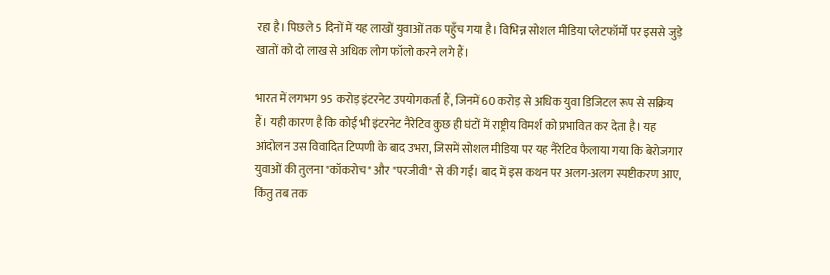रहा है। पिछले 5 दिनों में यह लाखों युवाओं तक पहुँच गया है। विभिन्न सोशल मीडिया प्लेटफॉर्मों पर इससे जुड़े खातों को दो लाख से अधिक लोग फॉलो करने लगे हैं।

भारत में लगभग 95 करोड़ इंटरनेट उपयोगकर्ता हैं, जिनमें 60 करोड़ से अधिक युवा डिजिटल रूप से सक्रिय हैं। यही कारण है कि कोई भी इंटरनेट नैरेटिव कुछ ही घंटों में राष्ट्रीय विमर्श को प्रभावित कर देता है। यह आंदोलन उस विवादित टिप्पणी के बाद उभरा, जिसमें सोशल मीडिया पर यह नैरेटिव फैलाया गया कि बेरोजगार युवाओं की तुलना "कॉकरोच" और "परजीवी" से की गई। बाद में इस कथन पर अलग-अलग स्पष्टीकरण आए, किंतु तब तक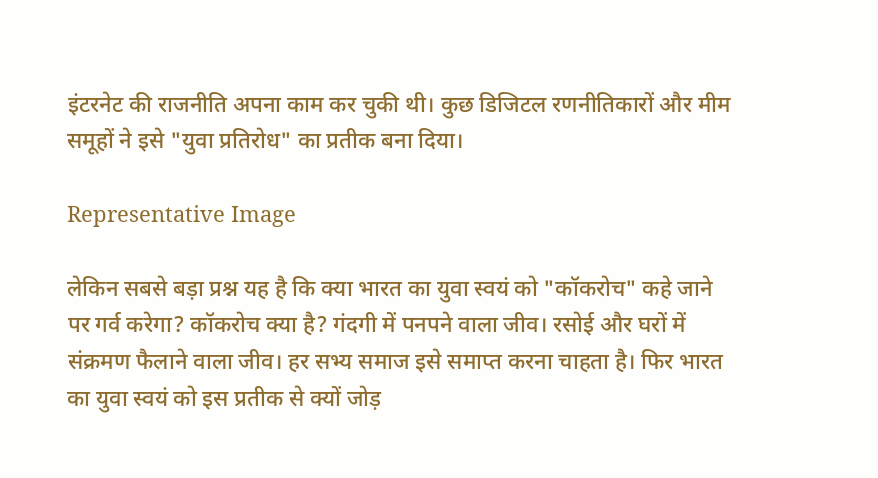इंटरनेट की राजनीति अपना काम कर चुकी थी। कुछ डिजिटल रणनीतिकारों और मीम समूहों ने इसे "युवा प्रतिरोध" का प्रतीक बना दिया।

Representative Image

लेकिन सबसे बड़ा प्रश्न यह है कि क्या भारत का युवा स्वयं को "कॉकरोच" कहे जाने पर गर्व करेगा? कॉकरोच क्या है? गंदगी में पनपने वाला जीव। रसोई और घरों में संक्रमण फैलाने वाला जीव। हर सभ्य समाज इसे समाप्त करना चाहता है। फिर भारत का युवा स्वयं को इस प्रतीक से क्यों जोड़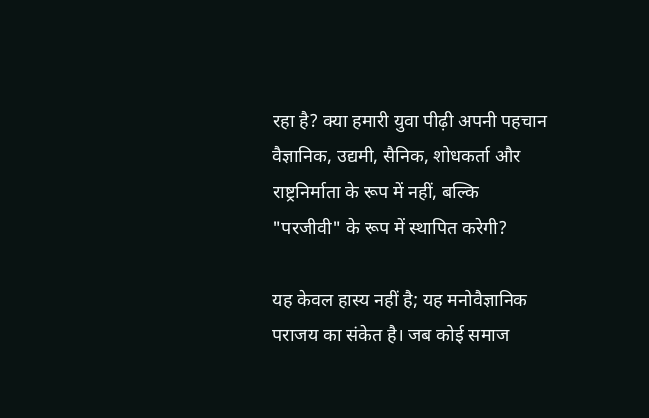रहा है? क्या हमारी युवा पीढ़ी अपनी पहचान वैज्ञानिक, उद्यमी, सैनिक, शोधकर्ता और राष्ट्रनिर्माता के रूप में नहीं, बल्कि "परजीवी" के रूप में स्थापित करेगी?

यह केवल हास्य नहीं है; यह मनोवैज्ञानिक पराजय का संकेत है। जब कोई समाज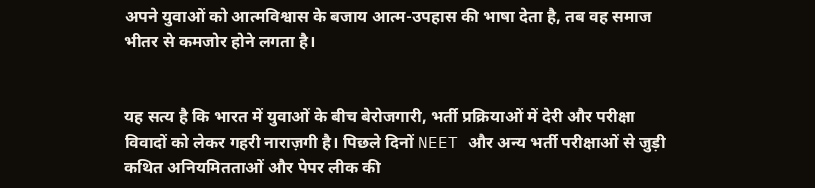अपने युवाओं को आत्मविश्वास के बजाय आत्म-उपहास की भाषा देता है, तब वह समाज भीतर से कमजोर होने लगता है।


यह सत्य है कि भारत में युवाओं के बीच बेरोजगारी, भर्ती प्रक्रियाओं में देरी और परीक्षा विवादों को लेकर गहरी नाराज़गी है। पिछले दिनों NEET और अन्य भर्ती परीक्षाओं से जुड़ी कथित अनियमितताओं और पेपर लीक की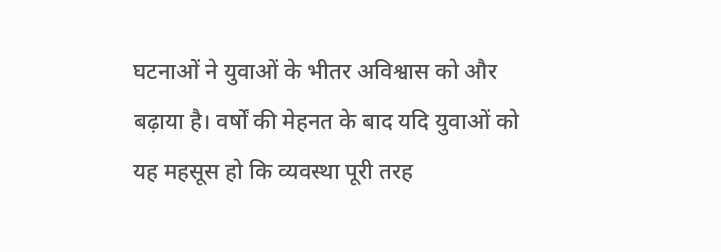घटनाओं ने युवाओं के भीतर अविश्वास को और बढ़ाया है। वर्षों की मेहनत के बाद यदि युवाओं को यह महसूस हो कि व्यवस्था पूरी तरह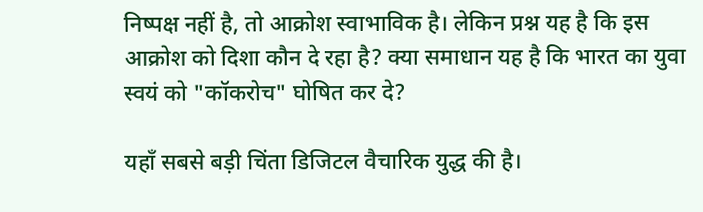निष्पक्ष नहीं है, तो आक्रोश स्वाभाविक है। लेकिन प्रश्न यह है कि इस आक्रोश को दिशा कौन दे रहा है? क्या समाधान यह है कि भारत का युवा स्वयं को "कॉकरोच" घोषित कर दे?

यहाँ सबसे बड़ी चिंता डिजिटल वैचारिक युद्ध की है।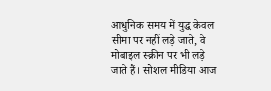आधुनिक समय में युद्ध केवल सीमा पर नहीं लड़े जाते, वे मोबाइल स्क्रीन पर भी लड़े जाते हैं। सोशल मीडिया आज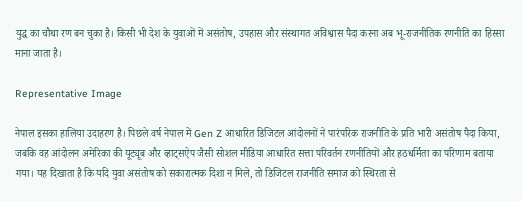युद्ध का चौथा रण बन चुका है। किसी भी देश के युवाओं में असंतोष, उपहास और संस्थागत अविश्वास पैदा करना अब भू-राजनीतिक रणनीति का हिस्सा माना जाता है।

Representative Image

नेपाल इसका हालिया उदाहरण है। पिछले वर्ष नेपाल में Gen Z आधारित डिजिटल आंदोलनों ने पारंपरिक राजनीति के प्रति भारी असंतोष पैदा किया, जबकि वह आंदोलन अमेरिका की यूट्यूब और व्हाट्सऐप जैसी सोशल मीडिया आधारित सत्ता परिवर्तन रणनीतियों और हठधर्मिता का परिणाम बताया गया। यह दिखाता है कि यदि युवा असंतोष को सकारात्मक दिशा न मिले, तो डिजिटल राजनीति समाज को स्थिरता से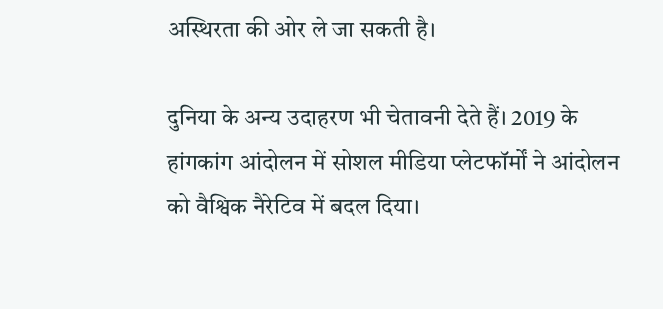अस्थिरता की ओर ले जा सकती है।

दुनिया के अन्य उदाहरण भी चेतावनी देते हैं। 2019 के हांगकांग आंदोलन में सोशल मीडिया प्लेटफॉर्मों ने आंदोलन को वैश्विक नैरेटिव में बदल दिया।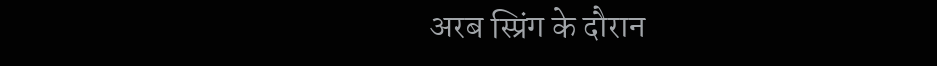अरब स्प्रिंग के दौरान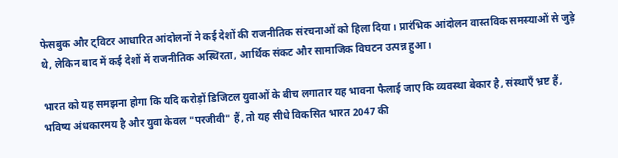फेसबुक और ट्विटर आधारित आंदोलनों ने कई देशों की राजनीतिक संरचनाओं को हिला दिया। प्रारंभिक आंदोलन वास्तविक समस्याओं से जुड़े थे, लेकिन बाद में कई देशों में राजनीतिक अस्थिरता, आर्थिक संकट और सामाजिक विघटन उत्पन्न हुआ।

भारत को यह समझना होगा कि यदि करोड़ों डिजिटल युवाओं के बीच लगातार यह भावना फैलाई जाए कि व्यवस्था बेकार है, संस्थाएँ भ्रष्ट हैं, भविष्य अंधकारमय है और युवा केवल "परजीवी" हैं, तो यह सीधे विकसित भारत 2047 की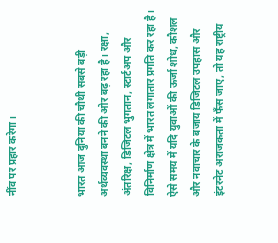नींव पर प्रहार करेगा।


भारत आज दुनिया की चौथी सबसे बड़ी अर्थव्यवस्था बनने की ओर बढ़ रहा है। रक्षा, अंतरिक्ष, डिजिटल भुगतान, स्टार्टअप और विनिर्माण क्षेत्र में भारत लगातार प्रगति कर रहा है। ऐसे समय में यदि युवाओं की ऊर्जा शोध, कौशल और नवाचार के बजाय डिजिटल उपहास और इंटरनेट अराजकता में फँस जाए, तो यह राष्ट्रीय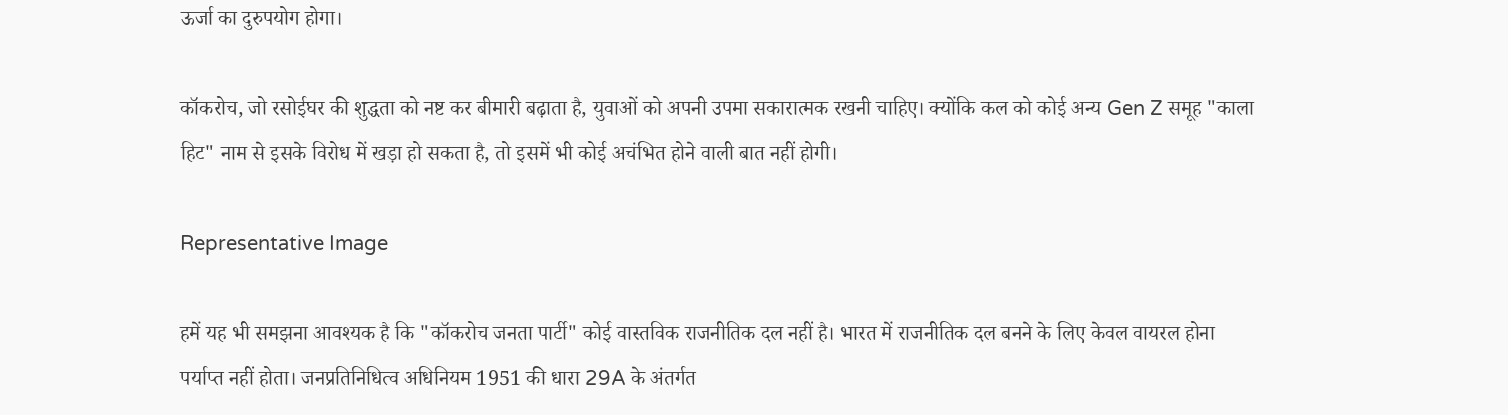ऊर्जा का दुरुपयोग होगा।

कॉकरोच, जो रसोईघर की शुद्धता को नष्ट कर बीमारी बढ़ाता है, युवाओं को अपनी उपमा सकारात्मक रखनी चाहिए। क्योंकि कल को कोई अन्य Gen Z समूह "काला हिट" नाम से इसके विरोध में खड़ा हो सकता है, तो इसमें भी कोई अचंभित होने वाली बात नहीं होगी।

Representative Image

हमें यह भी समझना आवश्यक है कि "कॉकरोच जनता पार्टी" कोई वास्तविक राजनीतिक दल नहीं है। भारत में राजनीतिक दल बनने के लिए केवल वायरल होना पर्याप्त नहीं होता। जनप्रतिनिधित्व अधिनियम 1951 की धारा 29A के अंतर्गत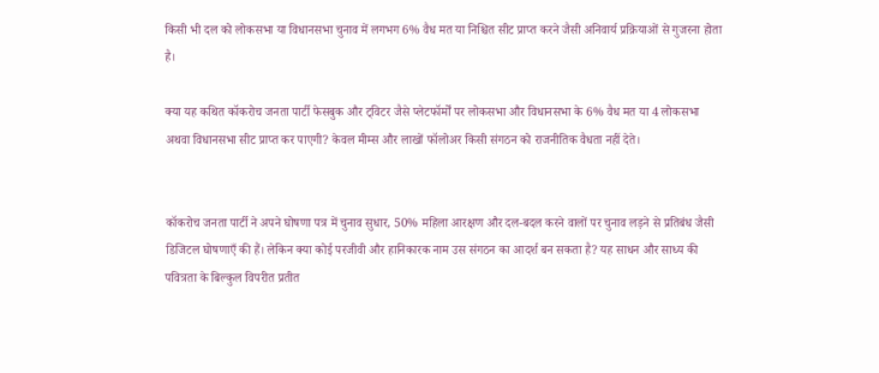किसी भी दल को लोकसभा या विधानसभा चुनाव में लगभग 6% वैध मत या निश्चित सीट प्राप्त करने जैसी अनिवार्य प्रक्रियाओं से गुजरना होता है।

क्या यह कथित कॉकरोच जनता पार्टी फेसबुक और ट्विटर जैसे प्लेटफॉर्मों पर लोकसभा और विधानसभा के 6% वैध मत या 4 लोकसभा अथवा विधानसभा सीट प्राप्त कर पाएगी? केवल मीम्स और लाखों फॉलोअर किसी संगठन को राजनीतिक वैधता नहीं देते।


कॉकरोच जनता पार्टी ने अपने घोषणा पत्र में चुनाव सुधार, 50% महिला आरक्षण और दल-बदल करने वालों पर चुनाव लड़ने से प्रतिबंध जैसी डिजिटल घोषणाएँ की हैं। लेकिन क्या कोई परजीवी और हानिकारक नाम उस संगठन का आदर्श बन सकता है? यह साधन और साध्य की पवित्रता के बिल्कुल विपरीत प्रतीत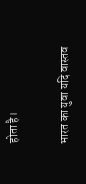होता है।

भारत का युवा यदि वास्तव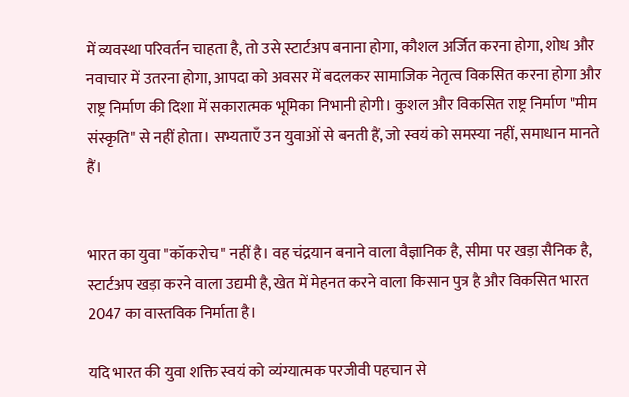में व्यवस्था परिवर्तन चाहता है, तो उसे स्टार्टअप बनाना होगा, कौशल अर्जित करना होगा, शोध और नवाचार में उतरना होगा, आपदा को अवसर में बदलकर सामाजिक नेतृत्व विकसित करना होगा और राष्ट्र निर्माण की दिशा में सकारात्मक भूमिका निभानी होगी। कुशल और विकसित राष्ट्र निर्माण "मीम संस्कृति" से नहीं होता। सभ्यताएँ उन युवाओं से बनती हैं, जो स्वयं को समस्या नहीं, समाधान मानते हैं।


भारत का युवा "कॉकरोच" नहीं है। वह चंद्रयान बनाने वाला वैज्ञानिक है, सीमा पर खड़ा सैनिक है, स्टार्टअप खड़ा करने वाला उद्यमी है, खेत में मेहनत करने वाला किसान पुत्र है और विकसित भारत 2047 का वास्तविक निर्माता है।

यदि भारत की युवा शक्ति स्वयं को व्यंग्यात्मक परजीवी पहचान से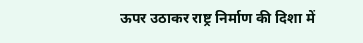ऊपर उठाकर राष्ट्र निर्माण की दिशा में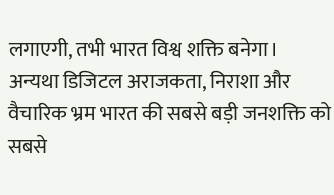लगाएगी, तभी भारत विश्व शक्ति बनेगा। अन्यथा डिजिटल अराजकता, निराशा और वैचारिक भ्रम भारत की सबसे बड़ी जनशक्ति को सबसे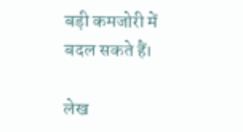बड़ी कमजोरी में बदल सकते हैं।

लेख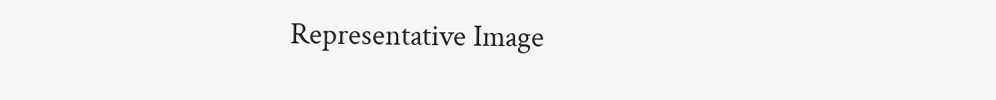Representative Image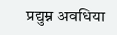प्रद्युम्न अवधिया